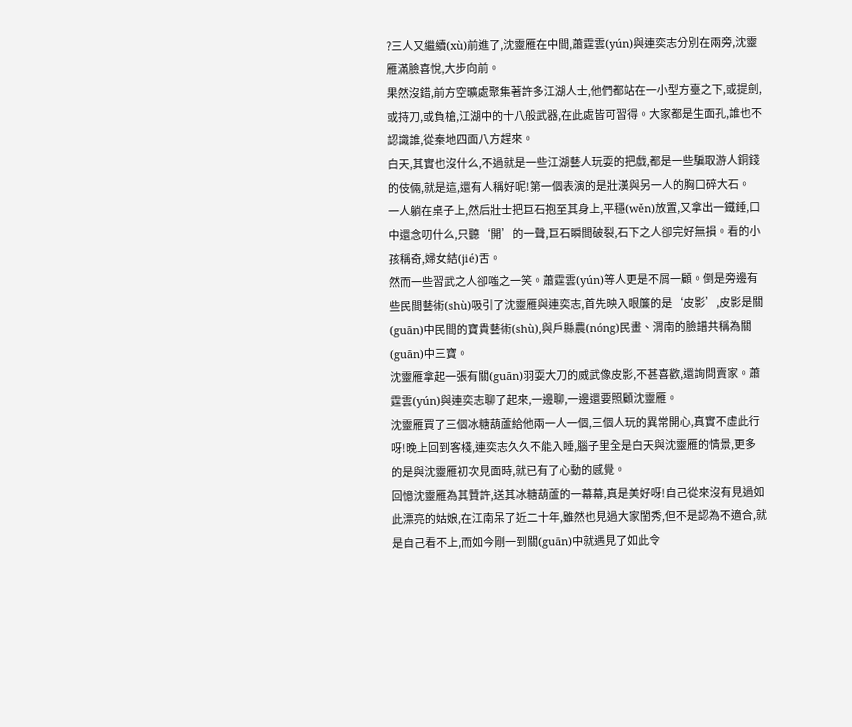?三人又繼續(xù)前進了,沈靈雁在中間,蕭霆雲(yún)與連奕志分別在兩旁,沈靈雁滿臉喜悅,大步向前。
果然沒錯,前方空曠處聚集著許多江湖人士,他們都站在一小型方臺之下,或提劍,或持刀,或負槍,江湖中的十八般武器,在此處皆可習得。大家都是生面孔,誰也不認識誰,從秦地四面八方趕來。
白天,其實也沒什么,不過就是一些江湖藝人玩耍的把戲,都是一些騙取游人銅錢的伎倆,就是這,還有人稱好呢!第一個表演的是壯漢與另一人的胸口碎大石。
一人躺在桌子上,然后壯士把巨石抱至其身上,平穩(wěn)放置,又拿出一鐵錘,口中還念叨什么,只聽‘開’的一聲,巨石瞬間破裂,石下之人卻完好無損。看的小孩稱奇,婦女結(jié)舌。
然而一些習武之人卻嗤之一笑。蕭霆雲(yún)等人更是不屑一顧。倒是旁邊有些民間藝術(shù)吸引了沈靈雁與連奕志,首先映入眼簾的是‘皮影’,皮影是關(guān)中民間的寶貴藝術(shù),與戶縣農(nóng)民畫、渭南的臉譜共稱為關(guān)中三寶。
沈靈雁拿起一張有關(guān)羽耍大刀的威武像皮影,不甚喜歡,還詢問賣家。蕭霆雲(yún)與連奕志聊了起來,一邊聊,一邊還要照顧沈靈雁。
沈靈雁買了三個冰糖葫蘆給他兩一人一個,三個人玩的異常開心,真實不虛此行呀!晚上回到客棧,連奕志久久不能入睡,腦子里全是白天與沈靈雁的情景,更多的是與沈靈雁初次見面時,就已有了心動的感覺。
回憶沈靈雁為其贊許,送其冰糖葫蘆的一幕幕,真是美好呀!自己從來沒有見過如此漂亮的姑娘,在江南呆了近二十年,雖然也見過大家閨秀,但不是認為不適合,就是自己看不上,而如今剛一到關(guān)中就遇見了如此令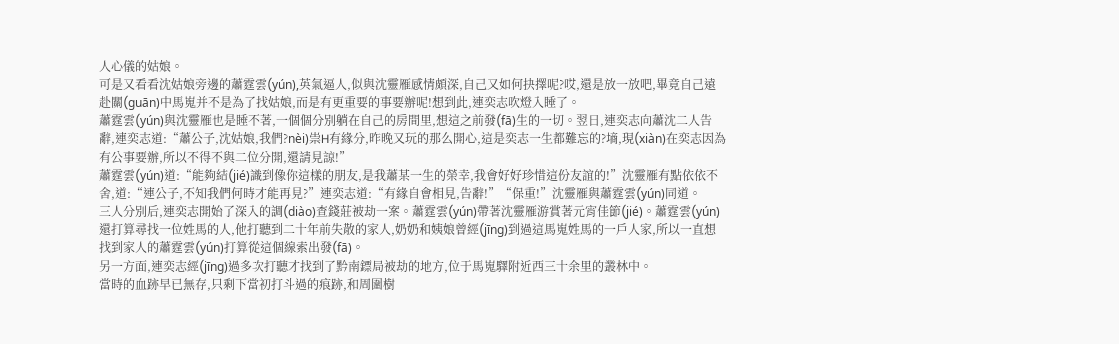人心儀的姑娘。
可是又看看沈姑娘旁邊的蕭霆雲(yún),英氣逼人,似與沈靈雁感情頗深,自己又如何抉擇呢?哎,還是放一放吧,畢竟自己遠赴關(guān)中馬嵬并不是為了找姑娘,而是有更重要的事要辦呢!想到此,連奕志吹燈入睡了。
蕭霆雲(yún)與沈靈雁也是睡不著,一個個分別躺在自己的房間里,想這之前發(fā)生的一切。翌日,連奕志向蕭沈二人告辭,連奕志道:“蕭公子,沈姑娘,我們?nèi)祟H有緣分,昨晚又玩的那么開心,這是奕志一生都難忘的?墒,現(xiàn)在奕志因為有公事要辦,所以不得不與二位分開,還請見諒!”
蕭霆雲(yún)道:“能夠結(jié)識到像你這樣的朋友,是我蕭某一生的榮幸,我會好好珍惜這份友誼的!”沈靈雁有點依依不舍,道:“連公子,不知我們何時才能再見?”連奕志道:“有緣自會相見,告辭!”“保重!”沈靈雁與蕭霆雲(yún)同道。
三人分別后,連奕志開始了深入的調(diào)查錢莊被劫一案。蕭霆雲(yún)帶著沈靈雁游賞著元宵佳節(jié)。蕭霆雲(yún)還打算尋找一位姓馬的人,他打聽到二十年前失散的家人,奶奶和姨娘曾經(jīng)到過這馬嵬姓馬的一戶人家,所以一直想找到家人的蕭霆雲(yún)打算從這個線索出發(fā)。
另一方面,連奕志經(jīng)過多次打聽才找到了黔南鏢局被劫的地方,位于馬嵬驛附近西三十余里的叢林中。
當時的血跡早已無存,只剩下當初打斗過的痕跡,和周圍樹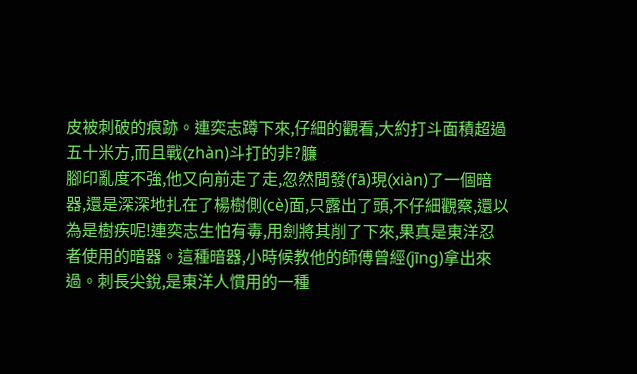皮被刺破的痕跡。連奕志蹲下來,仔細的觀看,大約打斗面積超過五十米方,而且戰(zhàn)斗打的非?臁
腳印亂度不強,他又向前走了走,忽然間發(fā)現(xiàn)了一個暗器,還是深深地扎在了楊樹側(cè)面,只露出了頭,不仔細觀察,還以為是樹疾呢!連奕志生怕有毒,用劍將其削了下來,果真是東洋忍者使用的暗器。這種暗器,小時候教他的師傅曾經(jīng)拿出來過。刺長尖銳,是東洋人慣用的一種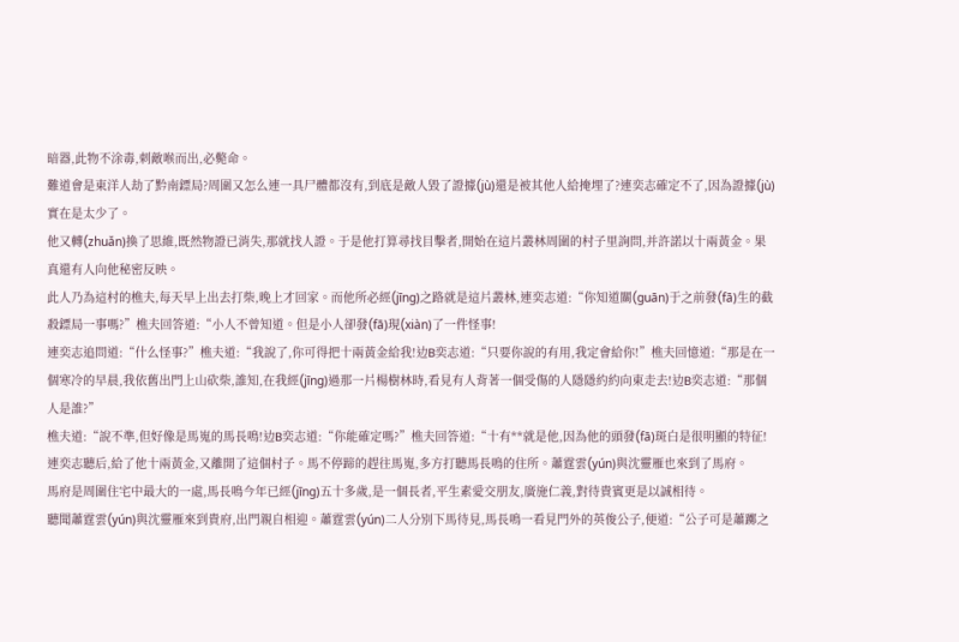暗器,此物不涂毒,刺敵喉而出,必斃命。
難道會是東洋人劫了黔南鏢局?周圍又怎么連一具尸體都沒有,到底是敵人毀了證據(jù)還是被其他人給掩埋了?連奕志確定不了,因為證據(jù)實在是太少了。
他又轉(zhuǎn)換了思維,既然物證已消失,那就找人證。于是他打算尋找目擊者,開始在這片叢林周圍的村子里詢問,并許諾以十兩黃金。果真還有人向他秘密反映。
此人乃為這村的樵夫,每天早上出去打柴,晚上才回家。而他所必經(jīng)之路就是這片叢林,連奕志道:“你知道關(guān)于之前發(fā)生的截殺鏢局一事嗎?”樵夫回答道:“小人不曾知道。但是小人卻發(fā)現(xiàn)了一件怪事!
連奕志追問道:“什么怪事?”樵夫道:“我說了,你可得把十兩黃金給我!边B奕志道:“只要你說的有用,我定會給你!”樵夫回憶道:“那是在一個寒冷的早晨,我依舊出門上山砍柴,誰知,在我經(jīng)過那一片楊樹林時,看見有人背著一個受傷的人隱隱約約向東走去!边B奕志道:“那個人是誰?”
樵夫道:“說不準,但好像是馬嵬的馬長鳴!边B奕志道:“你能確定嗎?”樵夫回答道:“十有**就是他,因為他的頭發(fā)斑白是很明顯的特征!
連奕志聽后,給了他十兩黃金,又離開了這個村子。馬不停蹄的趕往馬嵬,多方打聽馬長鳴的住所。蕭霆雲(yún)與沈靈雁也來到了馬府。
馬府是周圍住宅中最大的一處,馬長鳴今年已經(jīng)五十多歲,是一個長者,平生素愛交朋友,廣施仁義,對待貴賓更是以誠相待。
聽聞蕭霆雲(yún)與沈靈雁來到貴府,出門親自相迎。蕭霆雲(yún)二人分別下馬待見,馬長鳴一看見門外的英俊公子,便道:“公子可是蕭躑之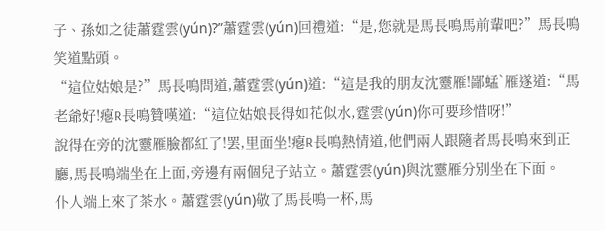子、孫如之徒蕭霆雲(yún)?”蕭霆雲(yún)回禮道:“是,您就是馬長鳴馬前輩吧?”馬長鳴笑道點頭。
“這位姑娘是?”馬長鳴問道,蕭霆雲(yún)道:“這是我的朋友沈靈雁!鄙蜢`雁遂道:“馬老爺好!瘪R長鳴贊嘆道:“這位姑娘長得如花似水,霆雲(yún)你可要珍惜呀!”
說得在旁的沈靈雁臉都紅了!罢,里面坐!瘪R長鳴熱情道,他們兩人跟隨者馬長鳴來到正廳,馬長鳴端坐在上面,旁邊有兩個兒子站立。蕭霆雲(yún)與沈靈雁分別坐在下面。
仆人端上來了茶水。蕭霆雲(yún)敬了馬長鳴一杯,馬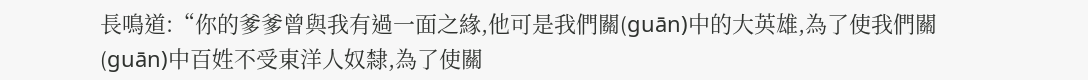長鳴道:“你的爹爹曾與我有過一面之緣,他可是我們關(guān)中的大英雄,為了使我們關(guān)中百姓不受東洋人奴隸,為了使關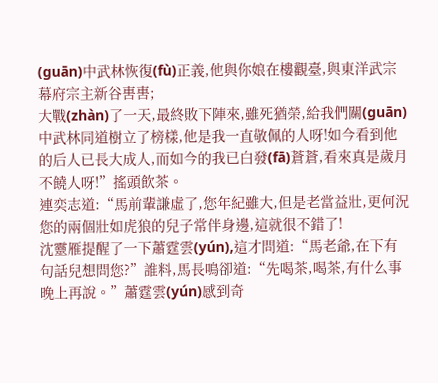(guān)中武林恢復(fù)正義,他與你娘在樓觀臺,與東洋武宗幕府宗主新谷軎軎;
大戰(zhàn)了一天,最終敗下陣來,雖死猶榮,給我們關(guān)中武林同道樹立了榜樣,他是我一直敬佩的人呀!如今看到他的后人已長大成人,而如今的我已白發(fā)蒼蒼,看來真是歲月不饒人呀!”搖頭飲茶。
連奕志道:“馬前輩謙虛了,您年紀雖大,但是老當益壯,更何況您的兩個壯如虎狼的兒子常伴身邊,這就很不錯了!
沈靈雁提醒了一下蕭霆雲(yún),這才問道:“馬老爺,在下有句話兒想問您?”誰料,馬長鳴卻道:“先喝茶,喝茶,有什么事晚上再說。”蕭霆雲(yún)感到奇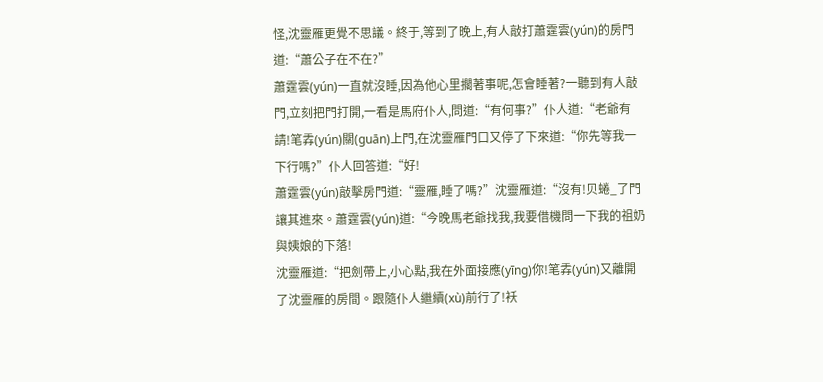怪,沈靈雁更覺不思議。終于,等到了晚上,有人敲打蕭霆雲(yún)的房門道:“蕭公子在不在?”
蕭霆雲(yún)一直就沒睡,因為他心里擱著事呢,怎會睡著?一聽到有人敲門,立刻把門打開,一看是馬府仆人,問道:“有何事?”仆人道:“老爺有請!笔掱(yún)關(guān)上門,在沈靈雁門口又停了下來道:“你先等我一下行嗎?”仆人回答道:“好!
蕭霆雲(yún)敲擊房門道:“靈雁,睡了嗎?”沈靈雁道:“沒有!贝蜷_了門讓其進來。蕭霆雲(yún)道:“今晚馬老爺找我,我要借機問一下我的祖奶與姨娘的下落!
沈靈雁道:“把劍帶上,小心點,我在外面接應(yīng)你!笔掱(yún)又離開了沈靈雁的房間。跟隨仆人繼續(xù)前行了!袄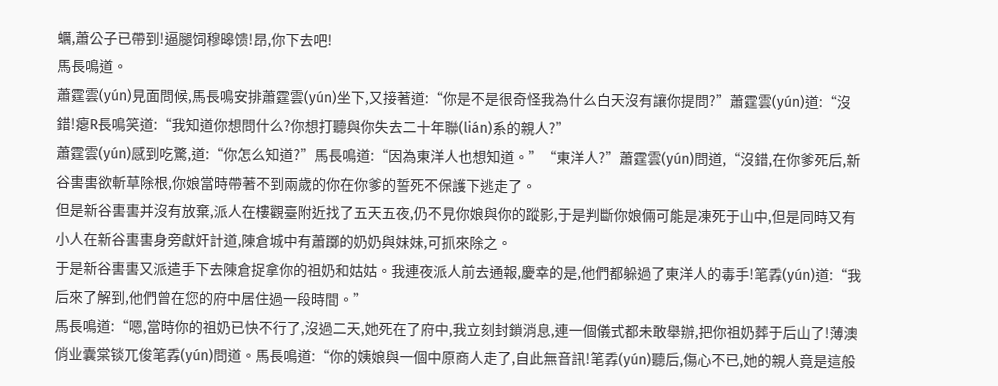蠣,蕭公子已帶到!逼腿饲穆暤馈!昂,你下去吧!
馬長鳴道。
蕭霆雲(yún)見面問候,馬長鳴安排蕭霆雲(yún)坐下,又接著道:“你是不是很奇怪我為什么白天沒有讓你提問?”蕭霆雲(yún)道:“沒錯!瘪R長鳴笑道:“我知道你想問什么?你想打聽與你失去二十年聯(lián)系的親人?”
蕭霆雲(yún)感到吃驚,道:“你怎么知道?”馬長鳴道:“因為東洋人也想知道。”“東洋人?”蕭霆雲(yún)問道,“沒錯,在你爹死后,新谷軎軎欲斬草除根,你娘當時帶著不到兩歲的你在你爹的誓死不保護下逃走了。
但是新谷軎軎并沒有放棄,派人在樓觀臺附近找了五天五夜,仍不見你娘與你的蹤影,于是判斷你娘倆可能是凍死于山中,但是同時又有小人在新谷軎軎身旁獻奸計道,陳倉城中有蕭躑的奶奶與妹妹,可抓來除之。
于是新谷軎軎又派遣手下去陳倉捉拿你的祖奶和姑姑。我連夜派人前去通報,慶幸的是,他們都躲過了東洋人的毒手!笔掱(yún)道:“我后來了解到,他們曾在您的府中居住過一段時間。”
馬長鳴道:“嗯,當時你的祖奶已快不行了,沒過二天,她死在了府中,我立刻封鎖消息,連一個儀式都未敢舉辦,把你祖奶葬于后山了!薄澳俏业囊棠锬兀俊笔掱(yún)問道。馬長鳴道:“你的姨娘與一個中原商人走了,自此無音訊!笔掱(yún)聽后,傷心不已,她的親人竟是這般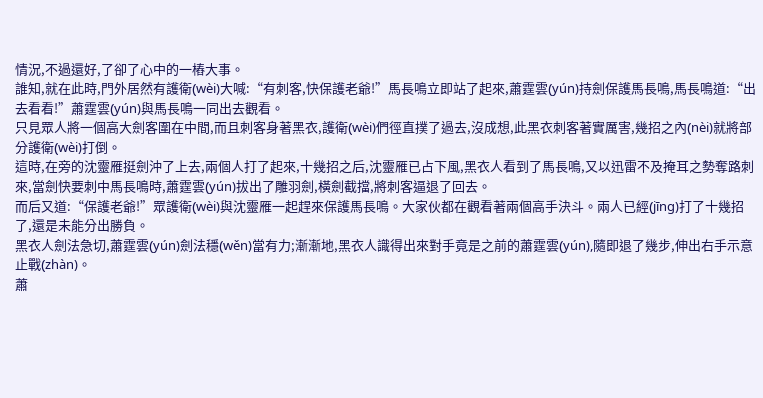情況,不過還好,了卻了心中的一樁大事。
誰知,就在此時,門外居然有護衛(wèi)大喊:“有刺客,快保護老爺!”馬長鳴立即站了起來,蕭霆雲(yún)持劍保護馬長鳴,馬長鳴道:“出去看看!”蕭霆雲(yún)與馬長鳴一同出去觀看。
只見眾人將一個高大劍客圍在中間,而且刺客身著黑衣,護衛(wèi)們徑直撲了過去,沒成想,此黑衣刺客著實厲害,幾招之內(nèi)就將部分護衛(wèi)打倒。
這時,在旁的沈靈雁挺劍沖了上去,兩個人打了起來,十幾招之后,沈靈雁已占下風,黑衣人看到了馬長鳴,又以迅雷不及掩耳之勢奪路刺來,當劍快要刺中馬長鳴時,蕭霆雲(yún)拔出了雕羽劍,橫劍截擋,將刺客逼退了回去。
而后又道:“保護老爺!”眾護衛(wèi)與沈靈雁一起趕來保護馬長鳴。大家伙都在觀看著兩個高手決斗。兩人已經(jīng)打了十幾招了,還是未能分出勝負。
黑衣人劍法急切,蕭霆雲(yún)劍法穩(wěn)當有力;漸漸地,黑衣人識得出來對手竟是之前的蕭霆雲(yún),隨即退了幾步,伸出右手示意止戰(zhàn)。
蕭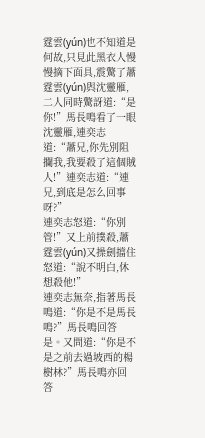霆雲(yún)也不知道是何故,只見此黑衣人慢慢摘下面具,震驚了蕭霆雲(yún)與沈靈雁,二人同時驚訝道:“是你!”馬長鳴看了一眼沈靈雁,連奕志道:“蕭兄,你先別阻攔我,我要殺了這個賊人!”連奕志道:“連兄,到底是怎么回事呀?”
連奕志怒道:“你別管!”又上前撲殺,蕭霆雲(yún)又操劍擋住怒道:“說不明白,休想殺他!”
連奕志無奈,指著馬長鳴道:“你是不是馬長鳴?”馬長鳴回答是。又問道:“你是不是之前去過坡西的楊樹林?”馬長鳴亦回答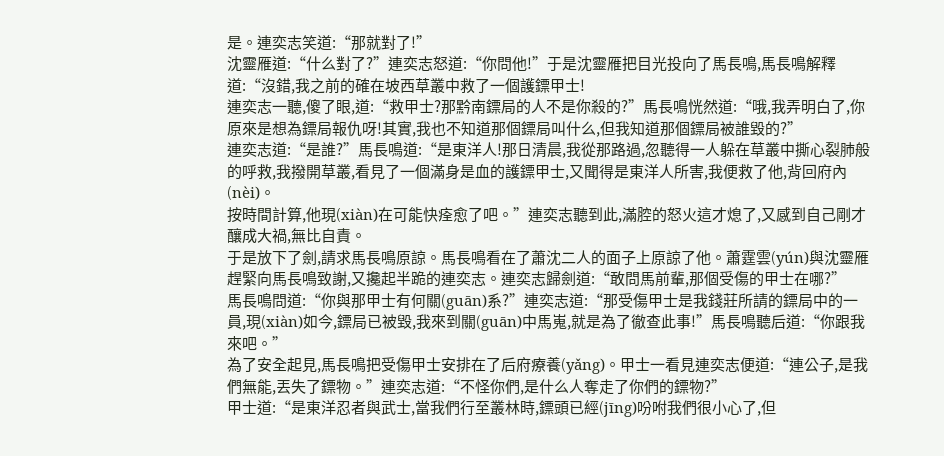是。連奕志笑道:“那就對了!”
沈靈雁道:“什么對了?”連奕志怒道:“你問他!”于是沈靈雁把目光投向了馬長鳴,馬長鳴解釋道:“沒錯,我之前的確在坡西草叢中救了一個護鏢甲士!
連奕志一聽,傻了眼,道:“救甲士?那黔南鏢局的人不是你殺的?”馬長鳴恍然道:“哦,我弄明白了,你原來是想為鏢局報仇呀!其實,我也不知道那個鏢局叫什么,但我知道那個鏢局被誰毀的?”
連奕志道:“是誰?”馬長鳴道:“是東洋人!那日清晨,我從那路過,忽聽得一人躲在草叢中撕心裂肺般的呼救,我撥開草叢,看見了一個滿身是血的護鏢甲士,又聞得是東洋人所害,我便救了他,背回府內(nèi)。
按時間計算,他現(xiàn)在可能快痊愈了吧。”連奕志聽到此,滿腔的怒火這才熄了,又感到自己剛才釀成大禍,無比自責。
于是放下了劍,請求馬長鳴原諒。馬長鳴看在了蕭沈二人的面子上原諒了他。蕭霆雲(yún)與沈靈雁趕緊向馬長鳴致謝,又攙起半跪的連奕志。連奕志歸劍道:“敢問馬前輩,那個受傷的甲士在哪?”
馬長鳴問道:“你與那甲士有何關(guān)系?”連奕志道:“那受傷甲士是我錢莊所請的鏢局中的一員,現(xiàn)如今,鏢局已被毀,我來到關(guān)中馬嵬,就是為了徹查此事!”馬長鳴聽后道:“你跟我來吧。”
為了安全起見,馬長鳴把受傷甲士安排在了后府療養(yǎng)。甲士一看見連奕志便道:“連公子,是我們無能,丟失了鏢物。”連奕志道:“不怪你們,是什么人奪走了你們的鏢物?”
甲士道:“是東洋忍者與武士,當我們行至叢林時,鏢頭已經(jīng)吩咐我們很小心了,但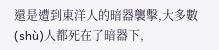還是遭到東洋人的暗器襲擊,大多數(shù)人都死在了暗器下,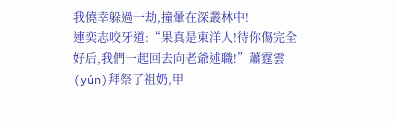我僥幸躲過一劫,撞暈在深叢林中!
連奕志咬牙道:“果真是東洋人!待你傷完全好后,我們一起回去向老爺述職!”蕭霆雲(yún)拜祭了祖奶,甲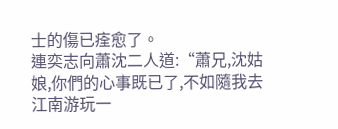士的傷已痊愈了。
連奕志向蕭沈二人道:“蕭兄,沈姑娘,你們的心事既已了,不如隨我去江南游玩一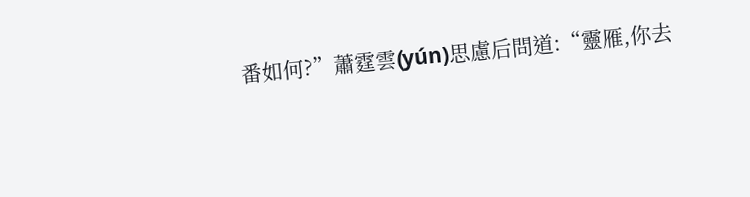番如何?”蕭霆雲(yún)思慮后問道:“靈雁,你去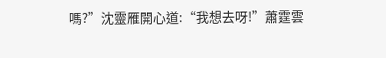嗎?”沈靈雁開心道:“我想去呀!”蕭霆雲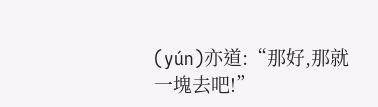(yún)亦道:“那好,那就一塊去吧!”